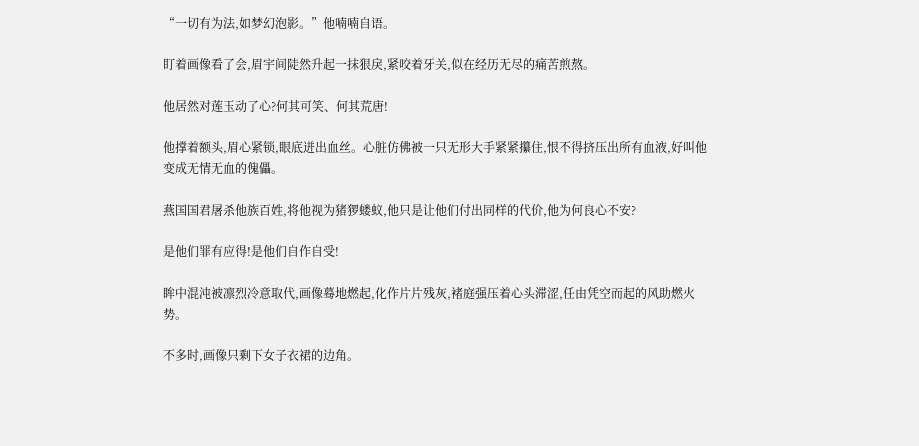“一切有为法,如梦幻泡影。”他喃喃自语。

盯着画像看了会,眉宇间陡然升起一抹狠戾,紧咬着牙关,似在经历无尽的痛苦煎熬。

他居然对莲玉动了心?何其可笑、何其荒唐!

他撑着额头,眉心紧锁,眼底迸出血丝。心脏仿佛被一只无形大手紧紧攥住,恨不得挤压出所有血液,好叫他变成无情无血的傀儡。

燕国国君屠杀他族百姓,将他视为猪猡蝼蚁,他只是让他们付出同样的代价,他为何良心不安?

是他们罪有应得!是他们自作自受!

眸中混沌被凛烈冷意取代,画像蓦地燃起,化作片片残灰,褚庭强压着心头滞涩,任由凭空而起的风助燃火势。

不多时,画像只剩下女子衣裙的边角。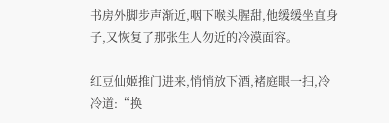书房外脚步声渐近,咽下喉头腥甜,他缓缓坐直身子,又恢复了那张生人勿近的冷漠面容。

红豆仙姬推门进来,悄悄放下酒,褚庭眼一扫,冷冷道:“换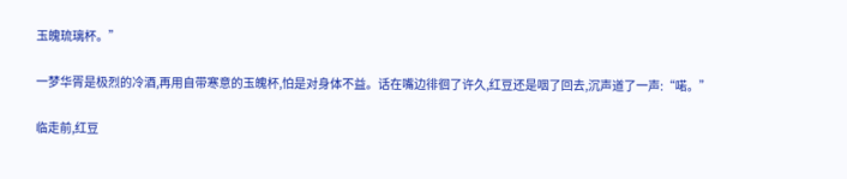玉魄琉璃杯。”

一梦华胥是极烈的冷酒,再用自带寒意的玉魄杯,怕是对身体不益。话在嘴边徘徊了许久,红豆还是咽了回去,沉声道了一声:“喏。”

临走前,红豆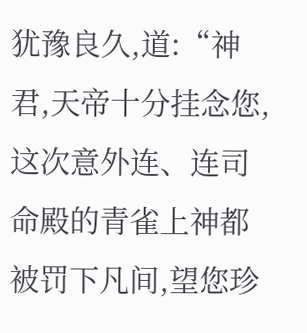犹豫良久,道:“神君,天帝十分挂念您,这次意外连、连司命殿的青雀上神都被罚下凡间,望您珍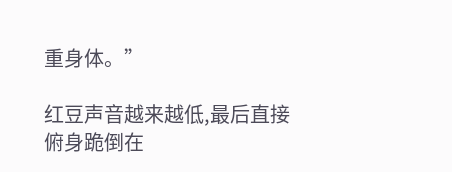重身体。”

红豆声音越来越低,最后直接俯身跪倒在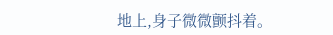地上,身子微微颤抖着。